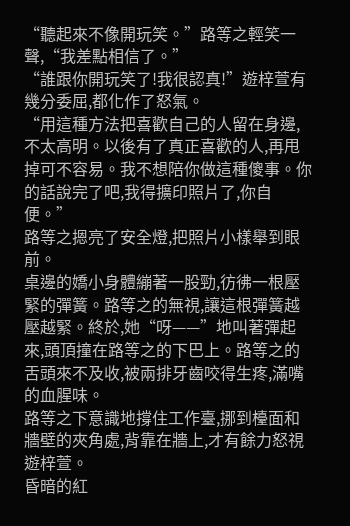“聽起來不像開玩笑。”路等之輕笑一聲,“我差點相信了。”
“誰跟你開玩笑了!我很認真!”遊梓萱有幾分委屈,都化作了怒氣。
“用這種方法把喜歡自己的人留在身邊,不太高明。以後有了真正喜歡的人,再甩掉可不容易。我不想陪你做這種傻事。你的話說完了吧,我得擴印照片了,你自便。”
路等之摁亮了安全燈,把照片小樣舉到眼前。
桌邊的嬌小身體繃著一股勁,彷彿一根壓緊的彈簧。路等之的無視,讓這根彈簧越壓越緊。終於,她“呀——”地叫著彈起來,頭頂撞在路等之的下巴上。路等之的舌頭來不及收,被兩排牙齒咬得生疼,滿嘴的血腥味。
路等之下意識地撐住工作臺,挪到檯面和牆壁的夾角處,背靠在牆上,才有餘力怒視遊梓萱。
昏暗的紅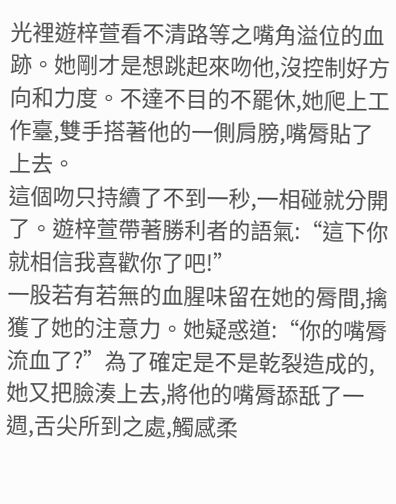光裡遊梓萱看不清路等之嘴角溢位的血跡。她剛才是想跳起來吻他,沒控制好方向和力度。不達不目的不罷休,她爬上工作臺,雙手搭著他的一側肩膀,嘴脣貼了上去。
這個吻只持續了不到一秒,一相碰就分開了。遊梓萱帶著勝利者的語氣:“這下你就相信我喜歡你了吧!”
一股若有若無的血腥味留在她的脣間,擒獲了她的注意力。她疑惑道:“你的嘴脣流血了?”為了確定是不是乾裂造成的,她又把臉湊上去,將他的嘴脣舔舐了一週,舌尖所到之處,觸感柔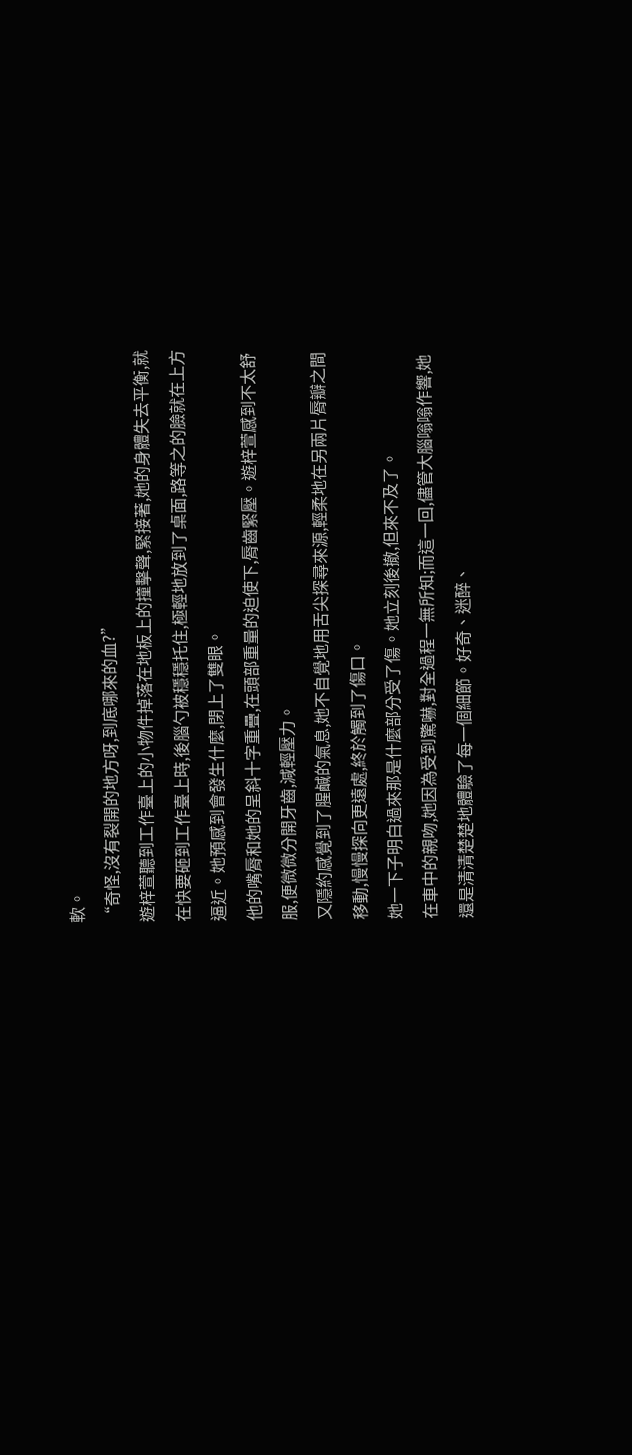軟。
“奇怪,沒有裂開的地方呀,到底哪來的血?”
遊梓萱聽到工作臺上的小物件掉落在地板上的撞擊聲,緊接著,她的身體失去平衡,就在快要砸到工作臺上時,後腦勺被穩穩托住,極輕地放到了桌面,路等之的臉就在上方逼近。她預感到會發生什麼,閉上了雙眼。
他的嘴脣和她的呈斜十字重疊,在頭部重量的迫使下,脣齒緊壓。遊梓萱感到不太舒服,便微微分開牙齒,減輕壓力。
又隱約感覺到了腥鹹的氣息,她不自覺地用舌尖探尋來源,輕柔地在另兩片脣瓣之間移動,慢慢探向更遠處,終於觸到了傷口。
她一下子明白過來那是什麼部分受了傷。她立刻後撤,但來不及了。
在車中的親吻,她因為受到驚嚇,對全過程一無所知;而這一回,儘管大腦嗡嗡作響,她還是清清楚楚地體驗了每一個細節。好奇、迷醉、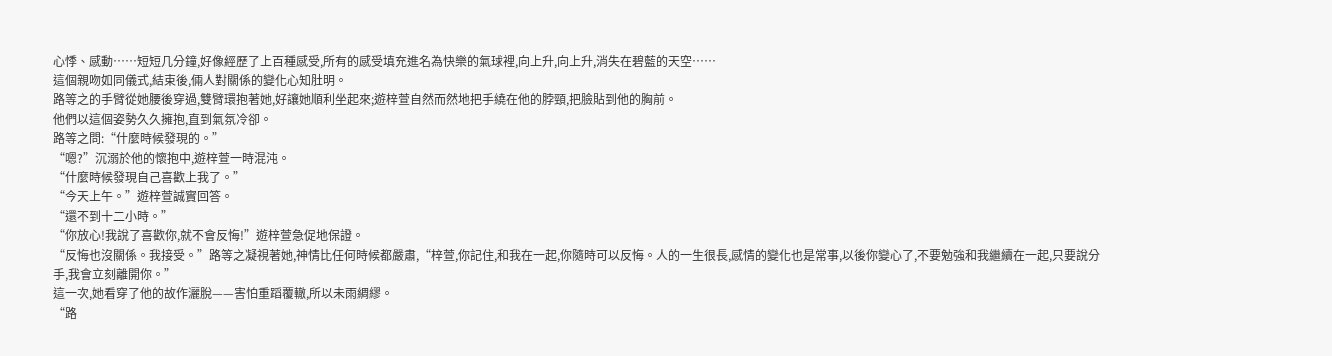心悸、感動……短短几分鐘,好像經歷了上百種感受,所有的感受填充進名為快樂的氣球裡,向上升,向上升,消失在碧藍的天空……
這個親吻如同儀式,結束後,倆人對關係的變化心知肚明。
路等之的手臂從她腰後穿過,雙臂環抱著她,好讓她順利坐起來;遊梓萱自然而然地把手繞在他的脖頸,把臉貼到他的胸前。
他們以這個姿勢久久擁抱,直到氣氛冷卻。
路等之問:“什麼時候發現的。”
“嗯?”沉溺於他的懷抱中,遊梓萱一時混沌。
“什麼時候發現自己喜歡上我了。”
“今天上午。”遊梓萱誠實回答。
“還不到十二小時。”
“你放心!我說了喜歡你,就不會反悔!”遊梓萱急促地保證。
“反悔也沒關係。我接受。”路等之凝視著她,神情比任何時候都嚴肅,“梓萱,你記住,和我在一起,你隨時可以反悔。人的一生很長,感情的變化也是常事,以後你變心了,不要勉強和我繼續在一起,只要說分手,我會立刻離開你。”
這一次,她看穿了他的故作灑脫——害怕重蹈覆轍,所以未雨綢繆。
“路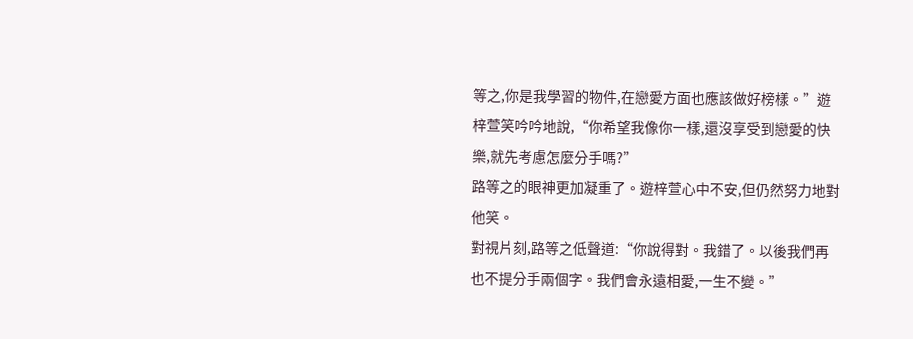等之,你是我學習的物件,在戀愛方面也應該做好榜樣。”遊梓萱笑吟吟地說,“你希望我像你一樣,還沒享受到戀愛的快樂,就先考慮怎麼分手嗎?”
路等之的眼神更加凝重了。遊梓萱心中不安,但仍然努力地對他笑。
對視片刻,路等之低聲道:“你說得對。我錯了。以後我們再也不提分手兩個字。我們會永遠相愛,一生不變。”